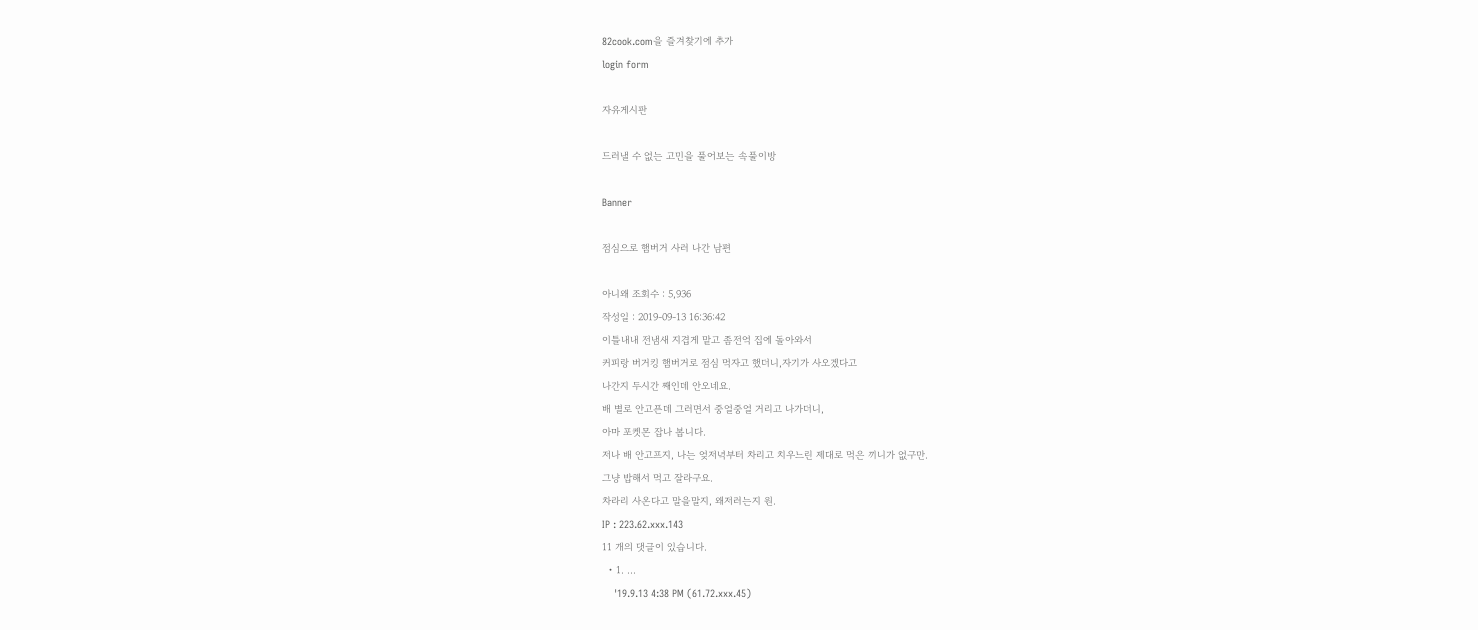82cook.com을 즐겨찾기에 추가
login form

자유게시판

드러낼 수 없는 고민을 풀어보는 속풀이방

Banner

점심으로 햄버거 사러 나간 남편

아니왜 조회수 : 5,936
작성일 : 2019-09-13 16:36:42
이틀내내 전냄새 지겹게 맡고 좀전억 집에 돌아와서
커피랑 버거킹 햄버거로 점심 먹자고 했더니,자기가 사오겠다고
나간지 두시간 째인데 안오네요.
배 별로 안고픈데 그러면서 중얼중얼 거리고 나가더니,
아마 포켓몬 잡나 봅니다.
저나 배 안고프지, 나는 엊저녁부터 차리고 치우느린 제대로 먹은 끼니가 없구만.
그냥 밥해서 먹고 잘라구요.
차라리 사온다고 말을말지, 왜저러는지 원.
IP : 223.62.xxx.143
11 개의 댓글이 있습니다.
  • 1. ...
    '19.9.13 4:38 PM (61.72.xxx.45)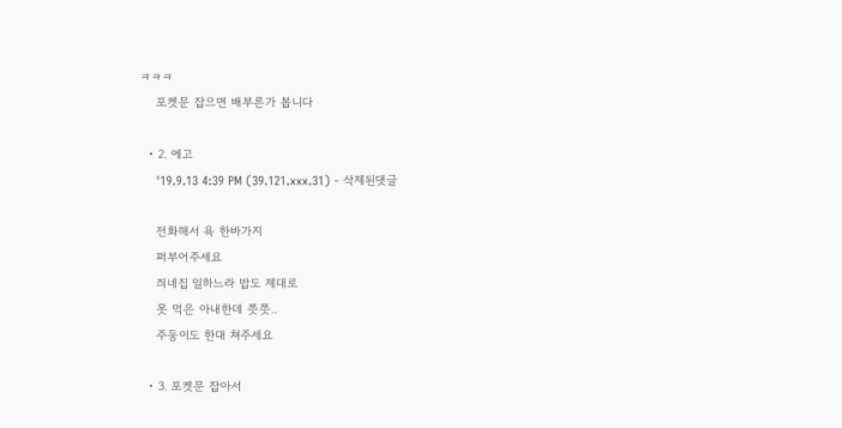ㅋㅋㅋ
    포켓문 잡으면 배부른가 봅니다

  • 2. 에고
    '19.9.13 4:39 PM (39.121.xxx.31) - 삭제된댓글

    전화해서 욕 한바가지
    퍼부어주세요
    즤네집 일하느라 밥도 제대로
    못 먹은 아내한데 쯧쯧..
    주둥이도 한대 쳐주세요

  • 3. 포켓문 잡아서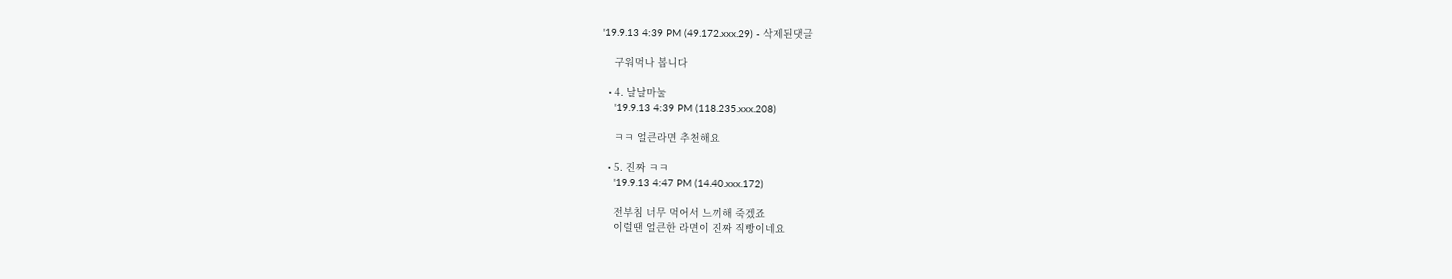'19.9.13 4:39 PM (49.172.xxx.29) - 삭제된댓글

    구워먹나 봅니다

  • 4. 날날마눌
    '19.9.13 4:39 PM (118.235.xxx.208)

    ㅋㅋ 얼큰라면 추천해요

  • 5. 진짜 ㅋㅋ
    '19.9.13 4:47 PM (14.40.xxx.172)

    전부침 너무 먹어서 느끼해 죽겠죠
    이럴땐 얼큰한 라면이 진짜 직빵이네요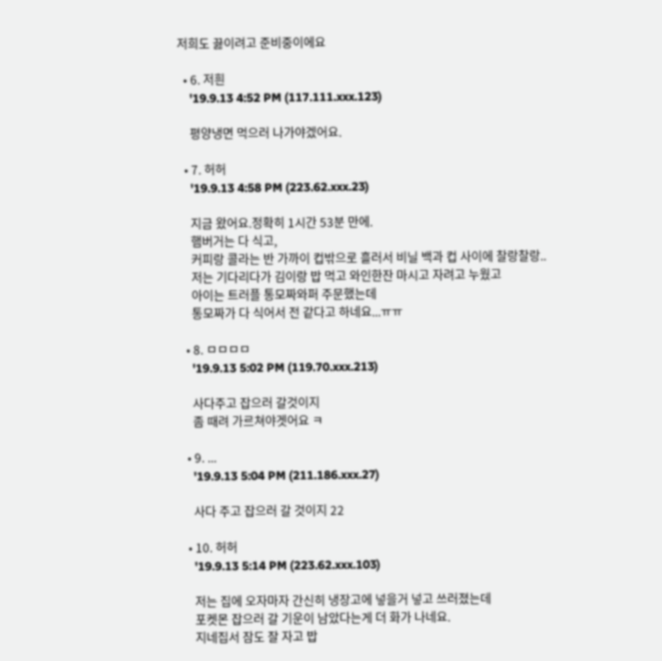저희도 끓이려고 준비중이에요

  • 6. 저흰
    '19.9.13 4:52 PM (117.111.xxx.123)

    평양냉면 먹으러 나가야겠어요.

  • 7. 허허
    '19.9.13 4:58 PM (223.62.xxx.23)

    지금 왔어요.정확히 1시간 53분 만에.
    햄버거는 다 식고,
    커피랑 콜라는 반 가까이 컵밖으로 흘러서 비닐 백과 컵 사이에 찰랑찰랑..
    저는 기다리다가 김이랑 밥 먹고 와인한잔 마시고 자려고 누웠고
    아이는 트러플 통모짜와퍼 주문했는데
    통모짜가 다 식어서 전 같다고 하네요...ㅠㅠ

  • 8. ㅁㅁㅁㅁ
    '19.9.13 5:02 PM (119.70.xxx.213)

    사다주고 잡으러 갈것이지
    좀 때려 가르쳐야겟어요 ㅋ

  • 9. ...
    '19.9.13 5:04 PM (211.186.xxx.27)

    사다 주고 잡으러 갈 것이지 22

  • 10. 허허
    '19.9.13 5:14 PM (223.62.xxx.103)

    저는 집에 오자마자 간신히 냉장고에 넣을거 넣고 쓰러졌는데
    포켓몬 잡으러 갈 기운이 남았다는게 더 화가 나네요.
    지네집서 잠도 잘 자고 밥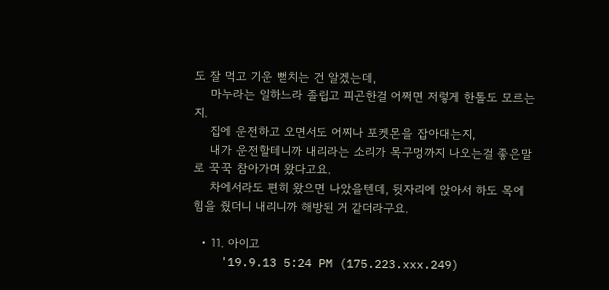도 잘 먹고 기운 뻗치는 건 알겠는데,
    마누라는 일하느라 졸립고 피곤한걸 어쩌면 저렇게 한톨도 모르는지.
    집에 운전하고 오면서도 어찌나 포켓몬을 잡아대는지,
    내가 운전할테니까 내리라는 소리가 목구멍까지 나오는걸 좋은말로 꾹꾹 참아가며 왔다고요.
    차에서라도 편히 왔으면 나았을텐데, 뒷자리에 앉아서 하도 목에 힘을 줬더니 내리니까 해방된 거 같더라구요.

  • 11. 아이고
    '19.9.13 5:24 PM (175.223.xxx.249)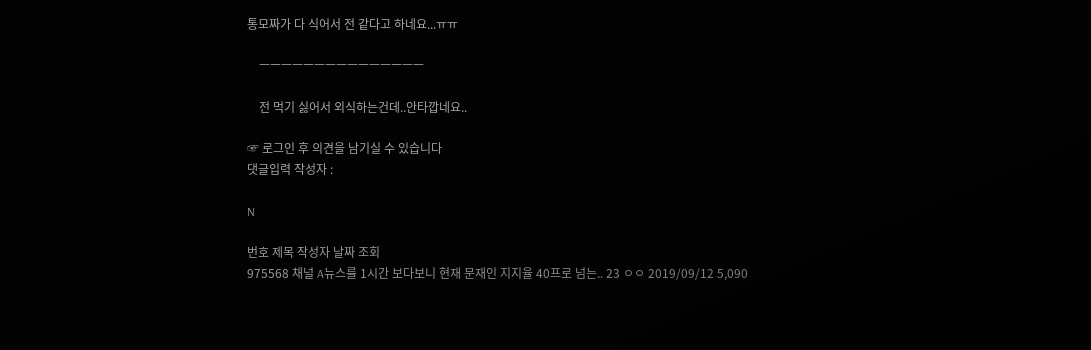통모짜가 다 식어서 전 같다고 하네요...ㅠㅠ

    ㅡㅡㅡㅡㅡㅡㅡㅡㅡㅡㅡㅡㅡㅡㅡ

    전 먹기 싫어서 외식하는건데..안타깝네요..

☞ 로그인 후 의견을 남기실 수 있습니다
댓글입력 작성자 :

N

번호 제목 작성자 날짜 조회
975568 채널 A뉴스를 1시간 보다보니 현재 문재인 지지율 40프로 넘는.. 23 ㅇㅇ 2019/09/12 5,090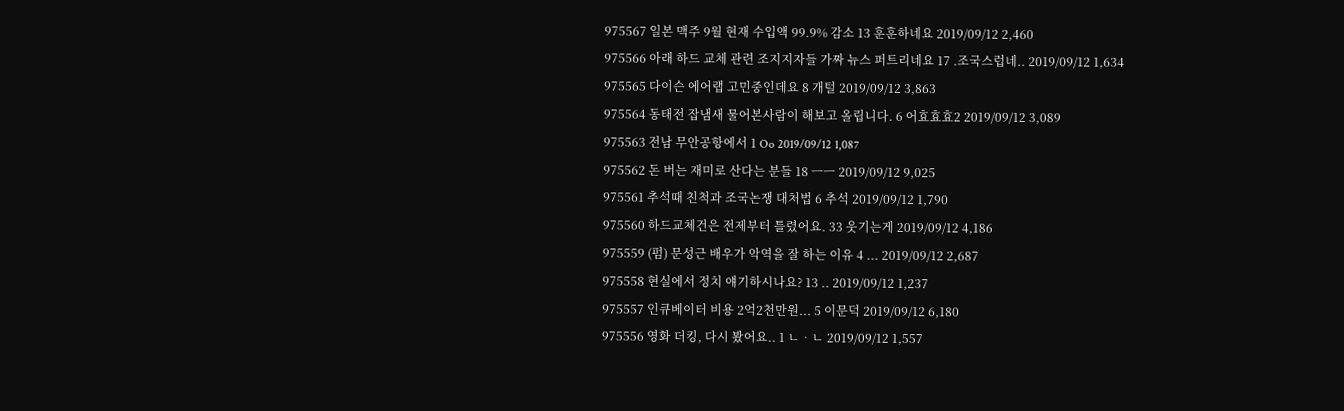975567 일본 맥주 9월 현재 수입액 99.9% 감소 13 훈훈하네요 2019/09/12 2,460
975566 아래 하드 교체 관련 조지지자들 가짜 뉴스 퍼트리네요 17 .조국스럽네.. 2019/09/12 1,634
975565 다이슨 에어랩 고민중인데요 8 개털 2019/09/12 3,863
975564 동태전 잡냄새 물어본사람이 해보고 올립니다. 6 어효효효2 2019/09/12 3,089
975563 전남 무안공항에서 1 Oo 2019/09/12 1,087
975562 돈 버는 재미로 산다는 분들 18 ㅡㅡ 2019/09/12 9,025
975561 추석때 친척과 조국논쟁 대처법 6 추석 2019/09/12 1,790
975560 하드교체건은 전제부터 틀렸어요. 33 웃기는게 2019/09/12 4,186
975559 (펌) 문성근 배우가 악역을 잘 하는 이유 4 ... 2019/09/12 2,687
975558 현실에서 정치 얘기하시나요? 13 .. 2019/09/12 1,237
975557 인큐베이터 비용 2억2천만원... 5 이문덕 2019/09/12 6,180
975556 영화 더킹, 다시 봤어요.. 1 ㄴᆞㄴ 2019/09/12 1,557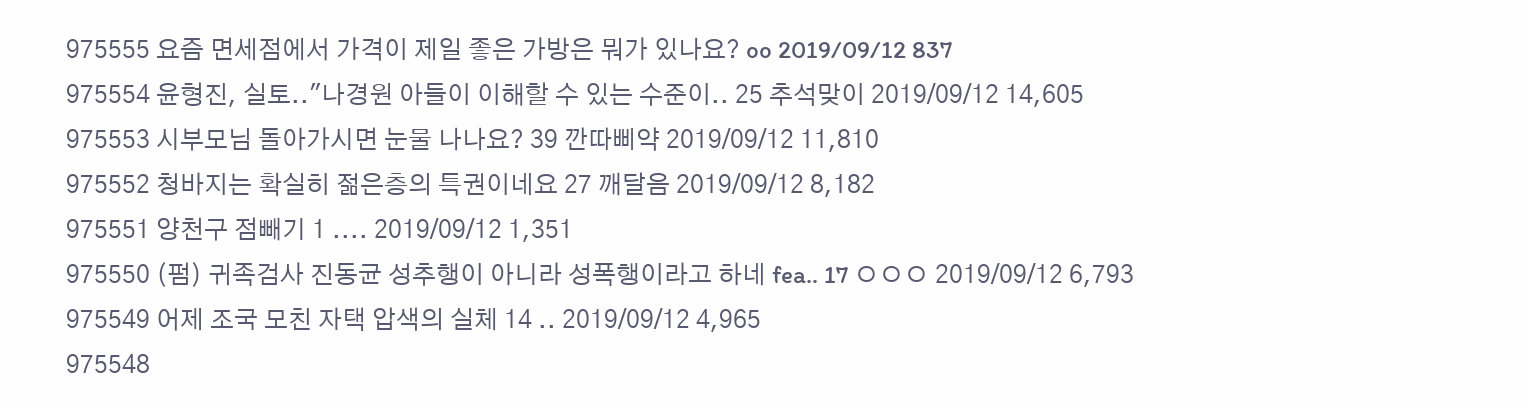975555 요즘 면세점에서 가격이 제일 좋은 가방은 뭐가 있나요? oo 2019/09/12 837
975554 윤형진, 실토.."나경원 아들이 이해할 수 있는 수준이.. 25 추석맞이 2019/09/12 14,605
975553 시부모님 돌아가시면 눈물 나나요? 39 깐따삐약 2019/09/12 11,810
975552 청바지는 확실히 젊은층의 특권이네요 27 깨달음 2019/09/12 8,182
975551 양천구 점빼기 1 .... 2019/09/12 1,351
975550 (펌) 귀족검사 진동균 성추행이 아니라 성폭행이라고 하네 fea.. 17 ㅇㅇㅇ 2019/09/12 6,793
975549 어제 조국 모친 자택 압색의 실체 14 .. 2019/09/12 4,965
975548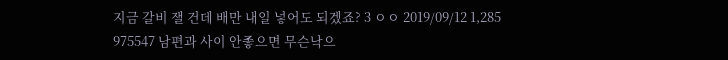지금 갈비 잴 건데 배만 내일 넣어도 되겠죠? 3 ㅇㅇ 2019/09/12 1,285
975547 남편과 사이 안좋으면 무슨낙으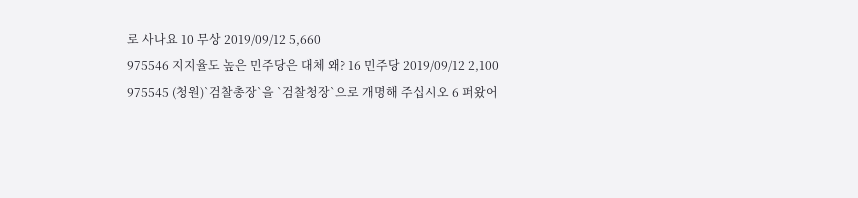로 사나요 10 무상 2019/09/12 5,660
975546 지지율도 높은 민주당은 대체 왜? 16 민주당 2019/09/12 2,100
975545 (청원)`검찰총장`을 `검찰청장`으로 개명해 주십시오 6 퍼왔어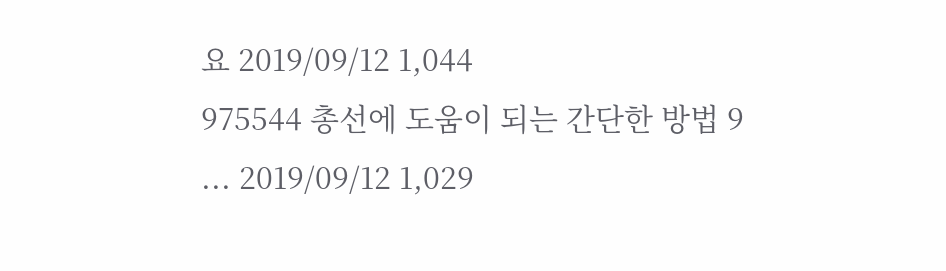요 2019/09/12 1,044
975544 총선에 도움이 되는 간단한 방법 9 ... 2019/09/12 1,029